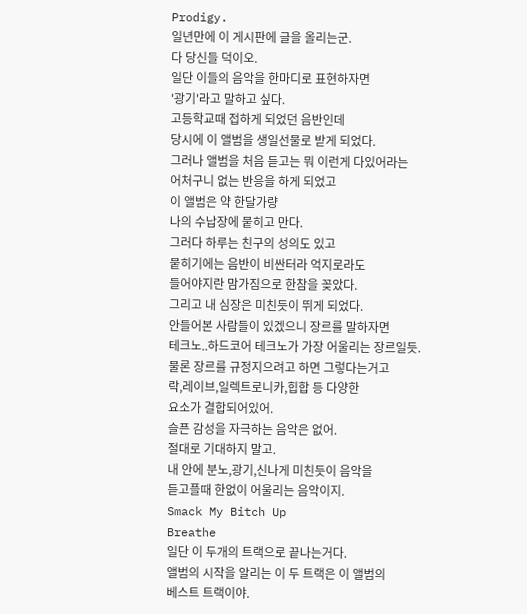Prodigy.
일년만에 이 게시판에 글을 올리는군.
다 당신들 덕이오.
일단 이들의 음악을 한마디로 표현하자면
'광기'라고 말하고 싶다.
고등학교때 접하게 되었던 음반인데
당시에 이 앨범을 생일선물로 받게 되었다.
그러나 앨범을 처음 듣고는 뭐 이런게 다있어라는
어처구니 없는 반응을 하게 되었고
이 앨범은 약 한달가량
나의 수납장에 뭍히고 만다.
그러다 하루는 친구의 성의도 있고
뭍히기에는 음반이 비싼터라 억지로라도
들어야지란 맘가짐으로 한참을 꽂았다.
그리고 내 심장은 미친듯이 뛰게 되었다.
안들어본 사람들이 있겠으니 장르를 말하자면
테크노..하드코어 테크노가 가장 어울리는 장르일듯.
물론 장르를 규정지으려고 하면 그렇다는거고
락,레이브,일렉트로니카,힙합 등 다양한
요소가 결합되어있어.
슬픈 감성을 자극하는 음악은 없어.
절대로 기대하지 말고.
내 안에 분노,광기,신나게 미친듯이 음악을
듣고플때 한없이 어울리는 음악이지.
Smack My Bitch Up
Breathe
일단 이 두개의 트랙으로 끝나는거다.
앨범의 시작을 알리는 이 두 트랙은 이 앨범의
베스트 트랙이야.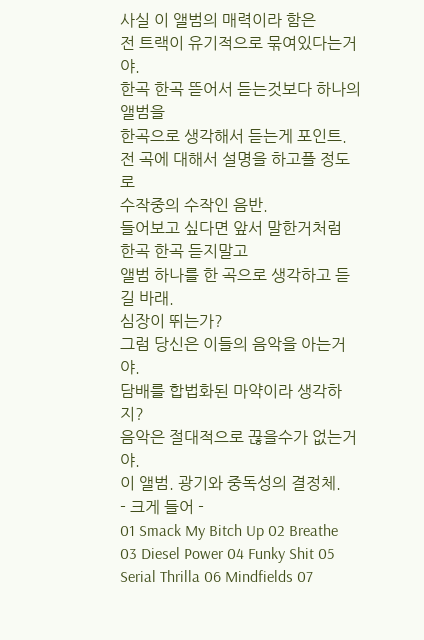사실 이 앨범의 매력이라 함은
전 트랙이 유기적으로 묶여있다는거야.
한곡 한곡 뜯어서 듣는것보다 하나의 앨범을
한곡으로 생각해서 듣는게 포인트.
전 곡에 대해서 설명을 하고플 정도로
수작중의 수작인 음반.
들어보고 싶다면 앞서 말한거처럼
한곡 한곡 듣지말고
앨범 하나를 한 곡으로 생각하고 듣길 바래.
심장이 뛰는가?
그럼 당신은 이들의 음악을 아는거야.
담배를 합법화된 마약이라 생각하지?
음악은 절대적으로 끊을수가 없는거야.
이 앨범. 광기와 중독성의 결정체.
- 크게 들어 -
01 Smack My Bitch Up 02 Breathe 03 Diesel Power 04 Funky Shit 05 Serial Thrilla 06 Mindfields 07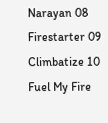Narayan 08 Firestarter 09 Climbatize 10 Fuel My Fire